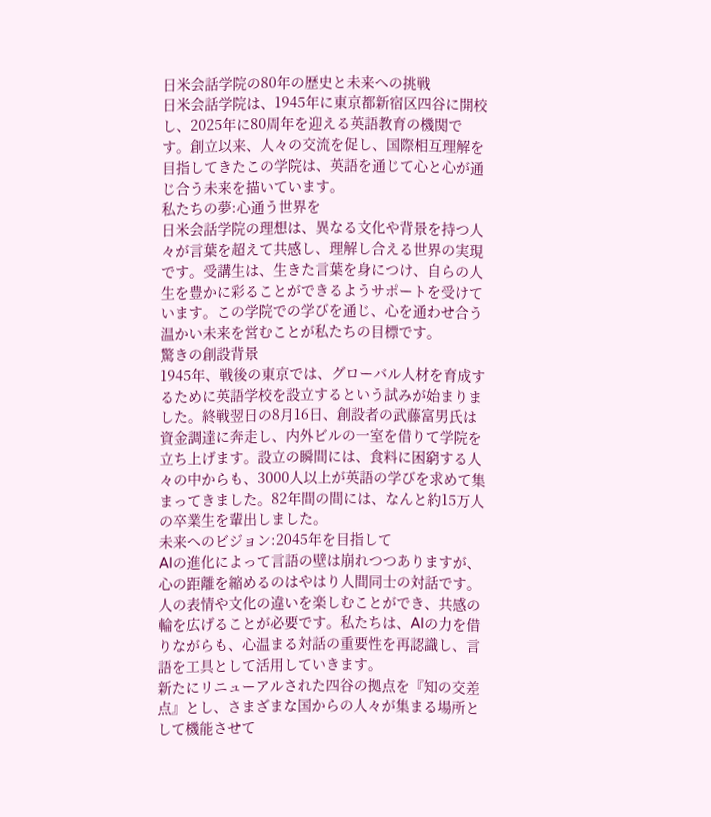日米会話学院の80年の歴史と未来への挑戦
日米会話学院は、1945年に東京都新宿区四谷に開校し、2025年に80周年を迎える英語教育の機関です。創立以来、人々の交流を促し、国際相互理解を目指してきたこの学院は、英語を通じて心と心が通じ合う未来を描いています。
私たちの夢:心通う世界を
日米会話学院の理想は、異なる文化や背景を持つ人々が言葉を超えて共感し、理解し合える世界の実現です。受講生は、生きた言葉を身につけ、自らの人生を豊かに彩ることができるようサポートを受けています。この学院での学びを通じ、心を通わせ合う温かい未来を営むことが私たちの目標です。
驚きの創設背景
1945年、戦後の東京では、グローバル人材を育成するために英語学校を設立するという試みが始まりました。終戦翌日の8月16日、創設者の武藤富男氏は資金調達に奔走し、内外ビルの一室を借りて学院を立ち上げます。設立の瞬間には、食料に困窮する人々の中からも、3000人以上が英語の学びを求めて集まってきました。82年間の間には、なんと約15万人の卒業生を輩出しました。
未来へのビジョン:2045年を目指して
AIの進化によって言語の壁は崩れつつありますが、心の距離を縮めるのはやはり人間同士の対話です。人の表情や文化の違いを楽しむことができ、共感の輪を広げることが必要です。私たちは、AIの力を借りながらも、心温まる対話の重要性を再認識し、言語を工具として活用していきます。
新たにリニューアルされた四谷の拠点を『知の交差点』とし、さまざまな国からの人々が集まる場所として機能させて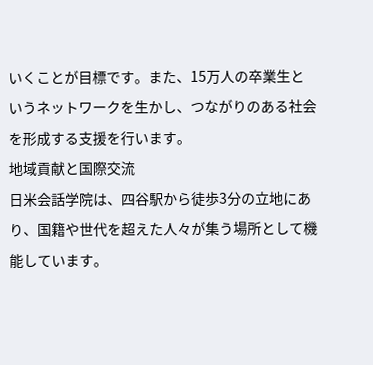いくことが目標です。また、15万人の卒業生というネットワークを生かし、つながりのある社会を形成する支援を行います。
地域貢献と国際交流
日米会話学院は、四谷駅から徒歩3分の立地にあり、国籍や世代を超えた人々が集う場所として機能しています。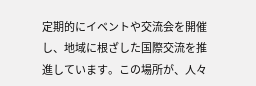定期的にイベントや交流会を開催し、地域に根ざした国際交流を推進しています。この場所が、人々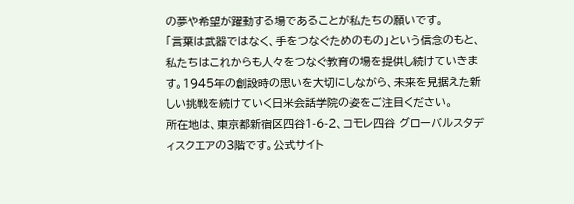の夢や希望が躍動する場であることが私たちの願いです。
「言葉は武器ではなく、手をつなぐためのもの」という信念のもと、私たちはこれからも人々をつなぐ教育の場を提供し続けていきます。1945年の創設時の思いを大切にしながら、未来を見据えた新しい挑戦を続けていく日米会話学院の姿をご注目ください。
所在地は、東京都新宿区四谷1-6-2、コモレ四谷 グローバルスタディスクエアの3階です。公式サイト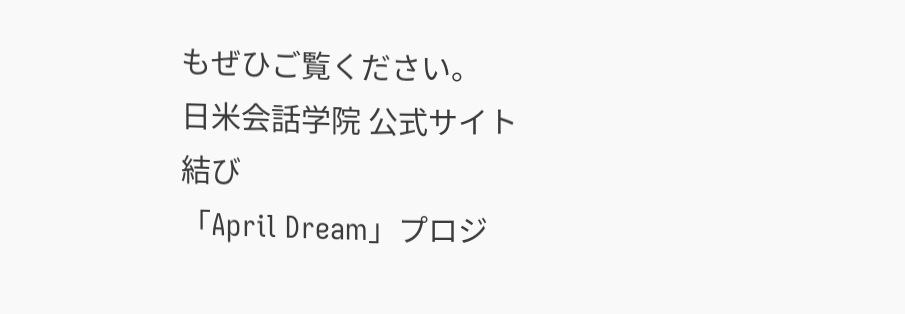もぜひご覧ください。
日米会話学院 公式サイト
結び
「April Dream」プロジ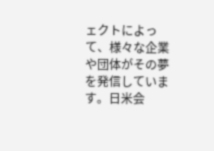ェクトによって、様々な企業や団体がその夢を発信しています。日米会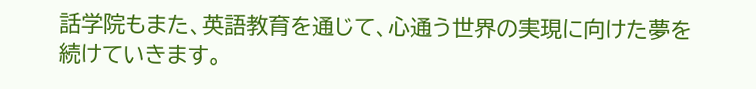話学院もまた、英語教育を通じて、心通う世界の実現に向けた夢を続けていきます。